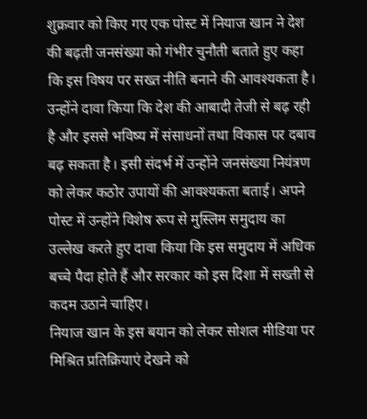शुक्रवार को किए गए एक पोस्ट में नियाज खान ने देश की बढ़ती जनसंख्या को गंभीर चुनौती बताते हुए कहा कि इस विषय पर सख्त नीति बनाने की आवश्यकता है। उन्होंने दावा किया कि देश की आबादी तेजी से बढ़ रही है और इससे भविष्य में संसाधनों तथा विकास पर दबाव बढ़ सकता है। इसी संदर्भ में उन्होंने जनसंख्या नियंत्रण को लेकर कठोर उपायों की आवश्यकता बताई। अपने पोस्ट में उन्होंने विशेष रूप से मुस्लिम समुदाय का उल्लेख करते हुए दावा किया कि इस समुदाय में अधिक बच्चे पैदा होते हैं और सरकार को इस दिशा में सख्ती से कदम उठाने चाहिए।
नियाज खान के इस बयान को लेकर सोशल मीडिया पर मिश्रित प्रतिक्रियाएं देखने को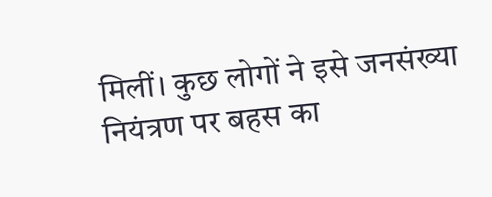मिलीं। कुछ लोगों ने इसे जनसंख्या नियंत्रण पर बहस का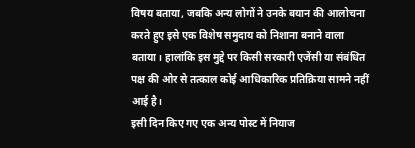विषय बताया, जबकि अन्य लोगों ने उनके बयान की आलोचना करते हुए इसे एक विशेष समुदाय को निशाना बनाने वाला बताया। हालांकि इस मुद्दे पर किसी सरकारी एजेंसी या संबंधित पक्ष की ओर से तत्काल कोई आधिकारिक प्रतिक्रिया सामने नहीं आई है।
इसी दिन किए गए एक अन्य पोस्ट में नियाज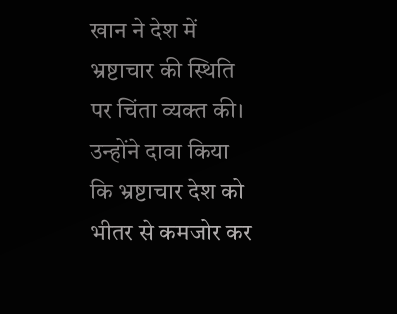खान ने देश में भ्रष्टाचार की स्थिति पर चिंता व्यक्त की। उन्होंने दावा किया कि भ्रष्टाचार देश को भीतर से कमजोर कर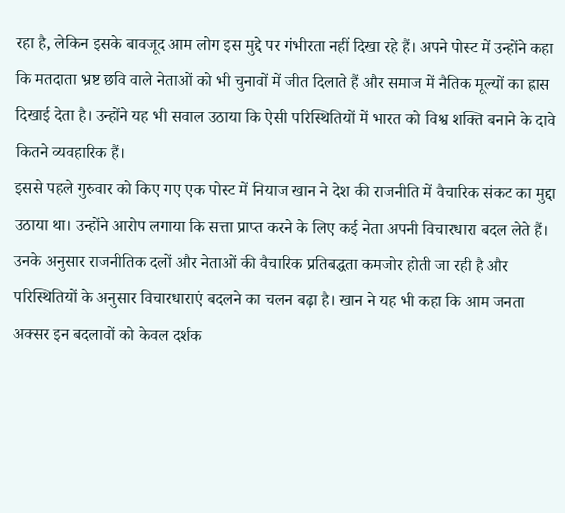रहा है, लेकिन इसके बावजूद आम लोग इस मुद्दे पर गंभीरता नहीं दिखा रहे हैं। अपने पोस्ट में उन्होंने कहा कि मतदाता भ्रष्ट छवि वाले नेताओं को भी चुनावों में जीत दिलाते हैं और समाज में नैतिक मूल्यों का ह्रास दिखाई देता है। उन्होंने यह भी सवाल उठाया कि ऐसी परिस्थितियों में भारत को विश्व शक्ति बनाने के दावे कितने व्यवहारिक हैं।
इससे पहले गुरुवार को किए गए एक पोस्ट में नियाज खान ने देश की राजनीति में वैचारिक संकट का मुद्दा उठाया था। उन्होंने आरोप लगाया कि सत्ता प्राप्त करने के लिए कई नेता अपनी विचारधारा बदल लेते हैं। उनके अनुसार राजनीतिक दलों और नेताओं की वैचारिक प्रतिबद्धता कमजोर होती जा रही है और परिस्थितियों के अनुसार विचारधाराएं बदलने का चलन बढ़ा है। खान ने यह भी कहा कि आम जनता अक्सर इन बदलावों को केवल दर्शक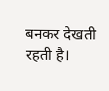बनकर देखती रहती है।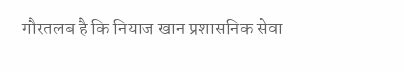गौरतलब है कि नियाज खान प्रशासनिक सेवा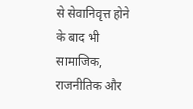से सेवानिवृत्त होने के बाद भी सामाजिक, राजनीतिक और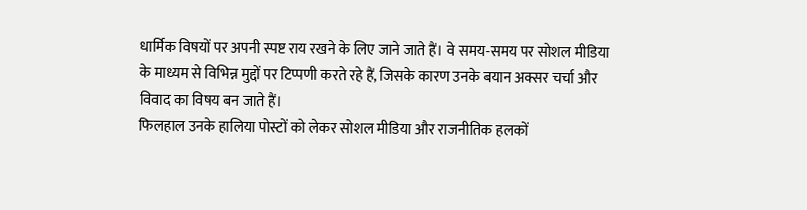धार्मिक विषयों पर अपनी स्पष्ट राय रखने के लिए जाने जाते हैं। वे समय-समय पर सोशल मीडिया के माध्यम से विभिन्न मुद्दों पर टिप्पणी करते रहे हैं, जिसके कारण उनके बयान अक्सर चर्चा और विवाद का विषय बन जाते हैं।
फिलहाल उनके हालिया पोस्टों को लेकर सोशल मीडिया और राजनीतिक हलकों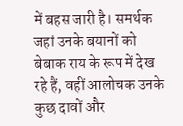में बहस जारी है। समर्थक जहां उनके बयानों को बेबाक राय के रूप में देख रहे हैं, वहीं आलोचक उनके कुछ दावों और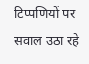टिप्पणियों पर सवाल उठा रहे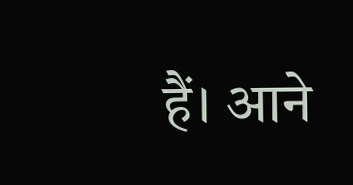हैं। आने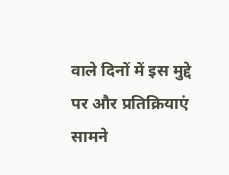वाले दिनों में इस मुद्दे पर और प्रतिक्रियाएं सामने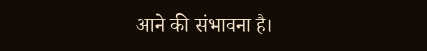आने की संभावना है।